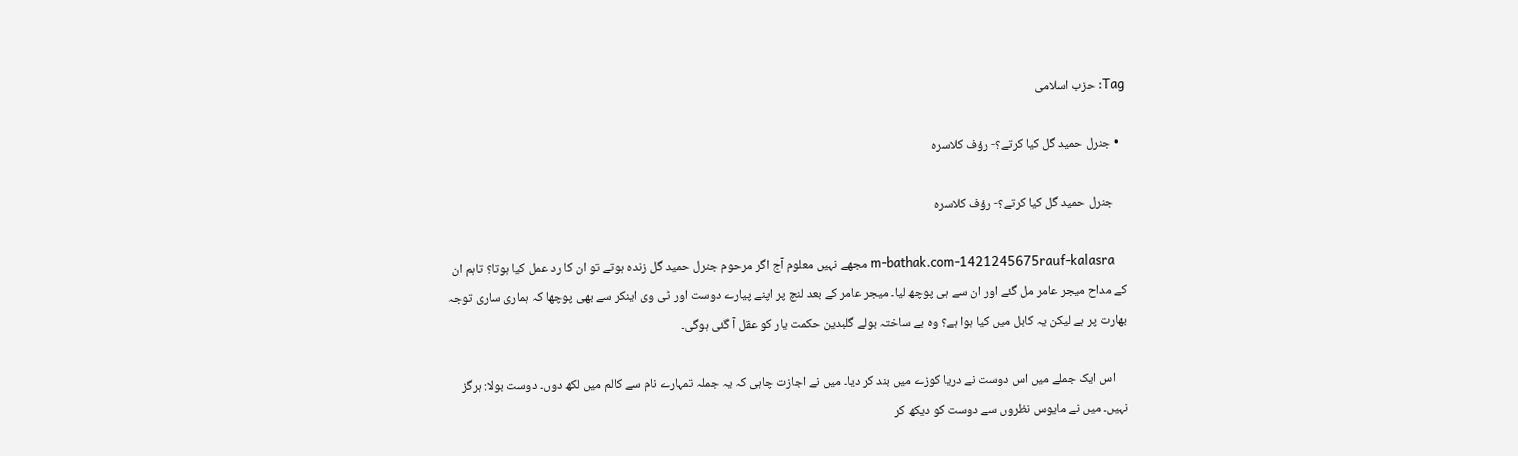Tag: حزب اسلامی

  • جنرل حمید گل کیا کرتے؟- رؤف کلاسرہ

    جنرل حمید گل کیا کرتے؟- رؤف کلاسرہ

    m-bathak.com-1421245675rauf-kalasra مجھے نہیں معلوم آج اگر مرحوم جنرل حمید گل زندہ ہوتے تو ان کا رد عمل کیا ہوتا؟ تاہم ان کے مداح میجر عامر مل گئے اور ان سے ہی پوچھ لیا۔ میجر عامر کے بعد لنچ پر اپنے پیارے دوست اور ٹی وی اینکر سے بھی پوچھا کہ ہماری ساری توجہ بھارت پر ہے لیکن یہ کابل میں کیا ہوا ہے؟ وہ بے ساختہ بولے گلبدین حکمت یار کو عقل آ گئی ہوگی۔

    اس ایک جملے میں اس دوست نے دریا کوزے میں بند کر دیا۔ میں نے اجازت چاہی کہ یہ جملہ تمہارے نام سے کالم میں لکھ دوں۔ دوست بولا: ہرگز نہیں۔ میں نے مایوس نظروں سے دوست کو دیکھ کر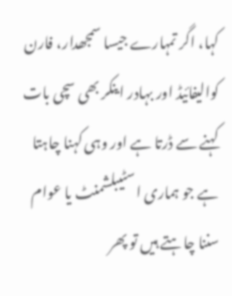کہا، اگر تمہارے جیسا سمجھدار، فارن کوالیفائیڈ اور بہادر اینکر بھی سچی بات کہنے سے ڈرتا ہے اور وہی کہنا چاہتا ہے جو ہماری اسٹیبلشمنٹ یا عوام سننا چاہتے ہیں تو پھر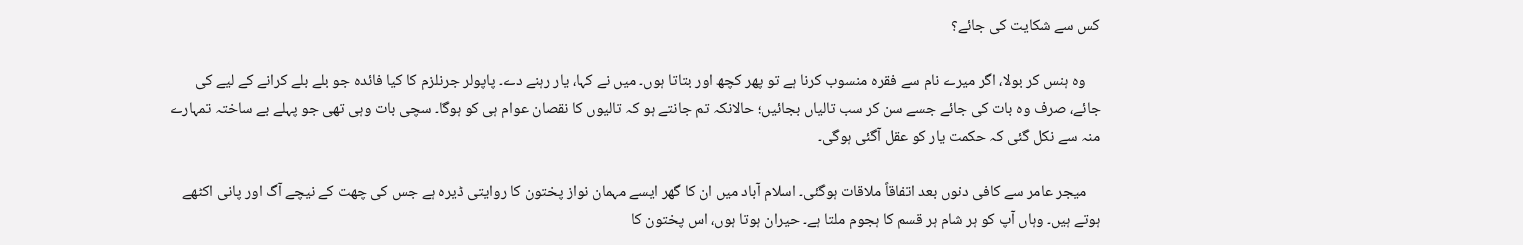کس سے شکایت کی جائے؟

    وہ ہنس کر بولا، اگر میرے نام سے فقرہ منسوب کرنا ہے تو پھر کچھ اور بتاتا ہوں۔ میں نے کہا، یار رہنے دے۔ پاپولر جرنلزم کا کیا فائدہ جو بلے بلے کرانے کے لیے کی جائے، صرف وہ بات کی جائے جسے سن کر سب تالیاں بجائیں؛ حالانکہ تم جانتے ہو کہ تالیوں کا نقصان عوام ہی کو ہوگا۔ سچی بات وہی تھی جو پہلے بے ساختہ تمہارے منہ سے نکل گئی کہ حکمت یار کو عقل آگئی ہوگی۔

    میجر عامر سے کافی دنوں بعد اتفاقاً ملاقات ہوگئی۔ اسلام آباد میں ان کا گھر ایسے مہمان نواز پختون کا روایتی ڈیرہ ہے جس کی چھت کے نیچے آگ اور پانی اکٹھے ہوتے ہیں۔ وہاں آپ کو ہر شام ہر قسم کا ہجوم ملتا ہے۔ حیران ہوتا ہوں، اس پختون کا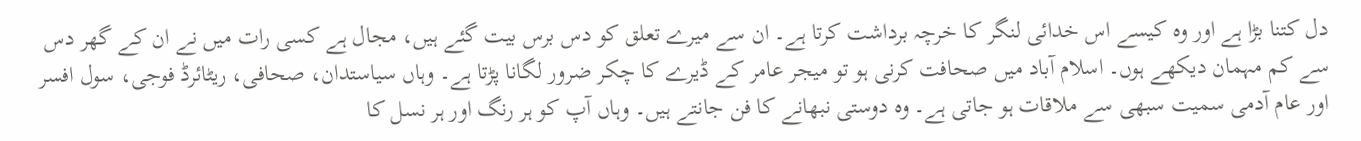دل کتنا بڑا ہے اور وہ کیسے اس خدائی لنگر کا خرچہ برداشت کرتا ہے۔ ان سے میرے تعلق کو دس برس بیت گئے ہیں، مجال ہے کسی رات میں نے ان کے گھر دس سے کم مہمان دیکھے ہوں۔ اسلام آباد میں صحافت کرنی ہو تو میجر عامر کے ڈیرے کا چکر ضرور لگانا پڑتا ہے۔ وہاں سیاستدان، صحافی، ریٹائرڈ فوجی، سول افسر اور عام آدمی سمیت سبھی سے ملاقات ہو جاتی ہے۔ وہ دوستی نبھانے کا فن جانتے ہیں۔ وہاں آپ کو ہر رنگ اور ہر نسل کا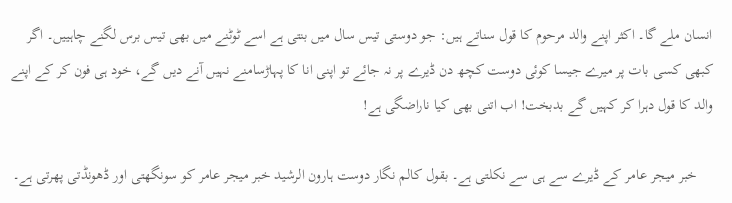انسان ملے گا۔ اکثر اپنے والد مرحوم کا قول سناتے ہیں: جو دوستی تیس سال میں بنتی ہے اسے ٹوٹنے میں بھی تیس برس لگنے چاہییں۔ اگر کبھی کسی بات پر میرے جیسا کوئی دوست کچھ دن ڈیرے پر نہ جائے تو اپنی انا کا پہاڑسامنے نہیں آنے دیں گے، خود ہی فون کر کے اپنے والد کا قول دہرا کر کہیں گے بدبخت! اب اتنی بھی کیا ناراضگی ہے!

    خبر میجر عامر کے ڈیرے سے ہی سے نکلتی ہے۔ بقول کالم نگار دوست ہارون الرشید خبر میجر عامر کو سونگھتی اور ڈھونڈتی پھرتی ہے۔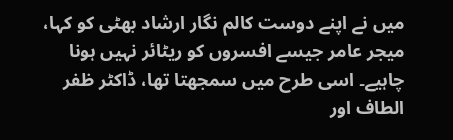میں نے اپنے دوست کالم نگار ارشاد بھٹی کو کہا، میجر عامر جیسے افسروں کو ریٹائر نہیں ہونا چاہیے۔ اسی طرح میں سمجھتا تھا، ڈاکٹر ظفر الطاف اور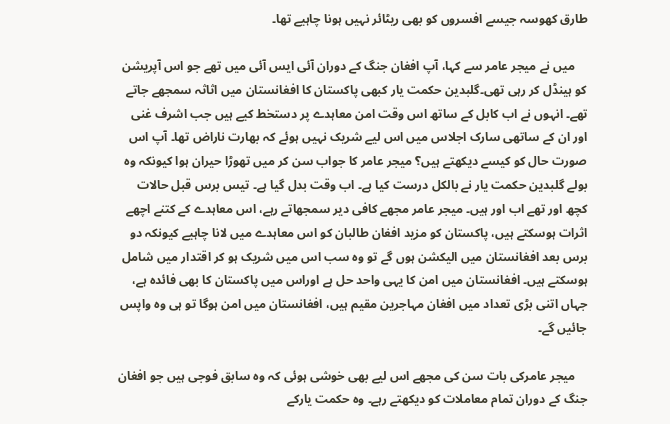طارق کھوسہ جیسے افسروں کو بھی ریٹائر نہیں ہونا چاہیے تھا۔

    میں نے میجر عامر سے کہا، آپ افغان جنگ کے دوران آئی ایس آئی میں تھے جو اس آپریشن کو ہینڈل کر رہی تھی۔گلبدین حکمت یار کبھی پاکستان کا افغانستان میں اثاثہ سمجھے جاتے تھے۔ انہوں نے اب کابل کے ساتھ اس وقت امن معاہدے پر دستخط کیے ہیں جب اشرف غنی اور ان کے ساتھی سارک اجلاس میں اس لیے شریک نہیں ہوئے کہ بھارت ناراض تھا۔ آپ اس صورت حال کو کیسے دیکھتے ہیں؟ میجر عامر کا جواب سن کر میں تھوڑا حیران ہوا کیونکہ وہ بولے گلبدین حکمت یار نے بالکل درست کیا ہے۔ اب وقت بدل گیا ہے۔ تیس برس قبل حالات کچھ اور تھے اب اور ہیں۔ میجر عامر مجھے کافی دیر سمجھاتے رہے، اس معاہدے کے کتنے اچھے اثرات ہوسکتے ہیں، پاکستان کو مزید افغان طالبان کو اس معاہدے میں لانا چاہیے کیونکہ دو برس بعد افغانستان میں الیکشن ہوں گے تو وہ سب اس میں شریک ہو کر اقتدار میں شامل ہوسکتے ہیں۔ افغانستان میں امن کا یہی واحد حل ہے اوراس میں پاکستان کا بھی فائدہ ہے، جہاں اتنی بڑی تعداد میں افغان مہاجرین مقیم ہیں، افغانستان میں امن ہوگا تو ہی وہ واپس جائیں گے۔

    میجر عامرکی بات سن کی مجھے اس لیے بھی خوشی ہوئی کہ وہ سابق فوجی ہیں جو افغان جنگ کے دوران تمام معاملات کو دیکھتے رہے۔ وہ حکمت یارکے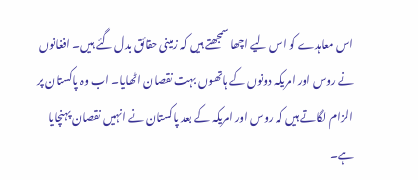اس معاہدے کو اس لیے اچھا سمجھتے ہیں کہ زمینی حقائق بدل گئے ہیں۔ افغانوں نے روس اور امریکہ دونوں کے ہاتھوں بہت نقصان اٹھایا۔ اب وہ پاکستان پر الزام لگاتے ہیں کہ روس اور امریکہ کے بعد پاکستان نے انہیں نقصان پہنچایا ہے۔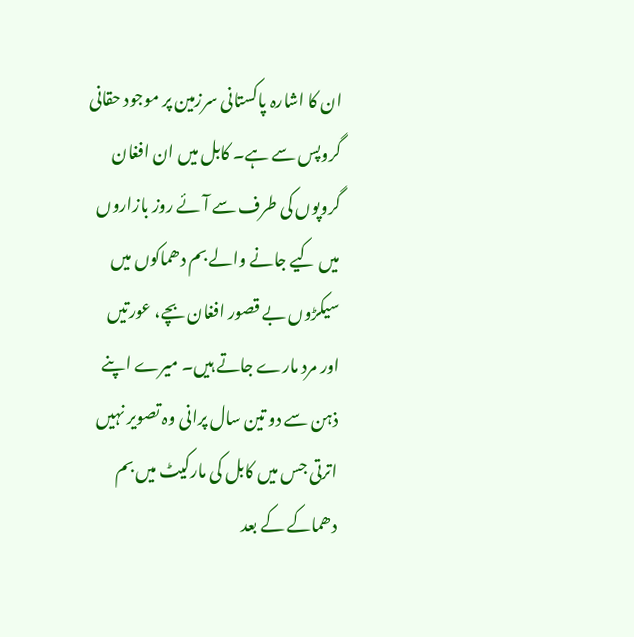ان کا اشارہ پاکستانی سرزمین پر موجود حقانی گروپس سے ہے۔ کابل میں ان افغان گروپوں کی طرف سے آئے روز بازاروں میں کیے جانے والے بم دھماکوں میں سیکڑوں بے قصور افغان بچے، عورتیں اور مرد مارے جاتے ہیں۔ میرے اپنے ذہن سے دو تین سال پرانی وہ تصویر نہیں اترتی جس میں کابل کی مارکیٹ میں بم دھماکے کے بعد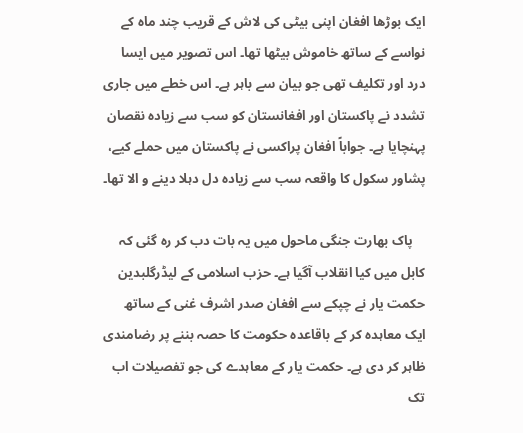ایک بوڑھا افغان اپنی بیٹی کی لاش کے قریب چند ماہ کے نواسے کے ساتھ خاموش بیٹھا تھا۔ اس تصویر میں ایسا درد اور تکلیف تھی جو بیان سے باہر ہے۔ اس خطے میں جاری تشدد نے پاکستان اور افغانستان کو سب سے زیادہ نقصان پہنچایا ہے۔ جواباً افغان پراکسی نے پاکستان میں حملے کیے، پشاور سکول کا واقعہ سب سے زیادہ دل دہلا دینے و الا تھا۔

    پاک بھارت جنگی ماحول میں یہ بات دب کر رہ گئی کہ کابل میں کیا انقلاب آگیا ہے۔ حزب اسلامی کے لیڈرگلبدین حکمت یار نے چپکے سے افغان صدر اشرف غنی کے ساتھ ایک معاہدہ کر کے باقاعدہ حکومت کا حصہ بننے پر رضامندی ظاہر کر دی ہے۔ حکمت یار کے معاہدے کی جو تفصیلات اب تک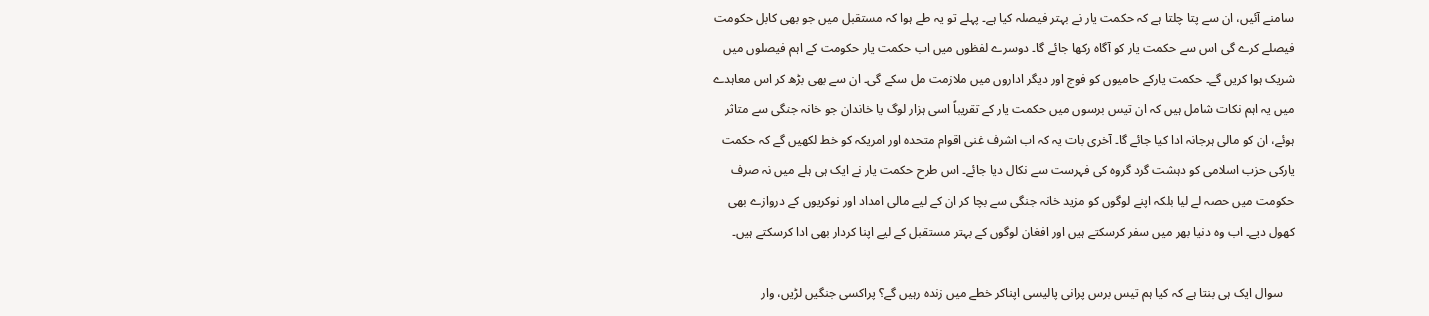سامنے آئیں، ان سے پتا چلتا ہے کہ حکمت یار نے بہتر فیصلہ کیا ہے۔ پہلے تو یہ طے ہوا کہ مستقبل میں جو بھی کابل حکومت فیصلے کرے گی اس سے حکمت یار کو آگاہ رکھا جائے گا۔ دوسرے لفظوں میں اب حکمت یار حکومت کے اہم فیصلوں میں شریک ہوا کریں گے۔ حکمت یارکے حامیوں کو فوج اور دیگر اداروں میں ملازمت مل سکے گی۔ ان سے بھی بڑھ کر اس معاہدے میں یہ اہم نکات شامل ہیں کہ ان تیس برسوں میں حکمت یار کے تقریباً اسی ہزار لوگ یا خاندان جو خانہ جنگی سے متاثر ہوئے، ان کو مالی ہرجانہ ادا کیا جائے گا۔ آخری بات یہ کہ اب اشرف غنی اقوام متحدہ اور امریکہ کو خط لکھیں گے کہ حکمت یارکی حزب اسلامی کو دہشت گرد گروہ کی فہرست سے نکال دیا جائے۔ اس طرح حکمت یار نے ایک ہی ہلے میں نہ صرف حکومت میں حصہ لے لیا بلکہ اپنے لوگوں کو مزید خانہ جنگی سے بچا کر ان کے لیے مالی امداد اور نوکریوں کے دروازے بھی کھول دیے۔ اب وہ دنیا بھر میں سفر کرسکتے ہیں اور افغان لوگوں کے بہتر مستقبل کے لیے اپنا کردار بھی ادا کرسکتے ہیں۔

    سوال ایک ہی بنتا ہے کہ کیا ہم تیس برس پرانی پالیسی اپناکر خطے میں زندہ رہیں گے؟ پراکسی جنگیں لڑیں، وار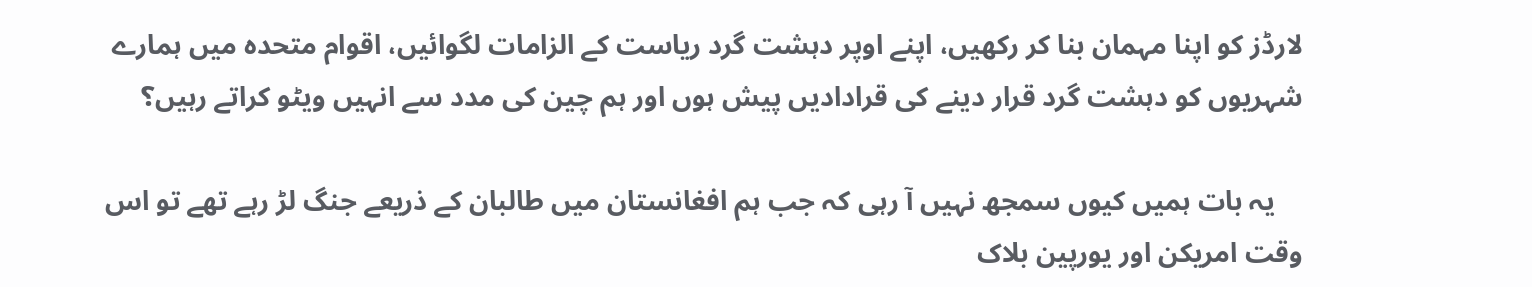لارڈز کو اپنا مہمان بنا کر رکھیں، اپنے اوپر دہشت گرد ریاست کے الزامات لگوائیں، اقوام متحدہ میں ہمارے شہریوں کو دہشت گرد قرار دینے کی قرادادیں پیش ہوں اور ہم چین کی مدد سے انہیں ویٹو کراتے رہیں؟

    یہ بات ہمیں کیوں سمجھ نہیں آ رہی کہ جب ہم افغانستان میں طالبان کے ذریعے جنگ لڑ رہے تھے تو اس وقت امریکن اور یورپین بلاک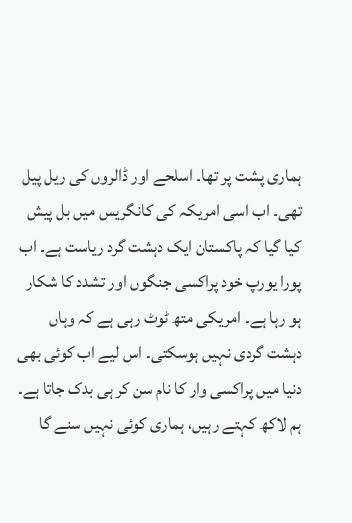ہماری پشت پر تھا۔ اسلحے اور ڈالروں کی ریل پیل تھی۔ اب اسی امریکہ کی کانگریس میں بل پیش کیا گیا کہ پاکستان ایک دہشت گرد ریاست ہے۔ اب پورا یورپ خود پراکسی جنگوں اور تشدد کا شکار ہو رہا ہے۔ امریکی متھ ٹوٹ رہی ہے کہ وہاں دہشت گردی نہیں ہوسکتی۔ اس لیے اب کوئی بھی دنیا میں پراکسی وار کا نام سن کر ہی بدک جاتا ہے۔ ہم لاکھ کہتے رہیں، ہماری کوئی نہیں سنے گا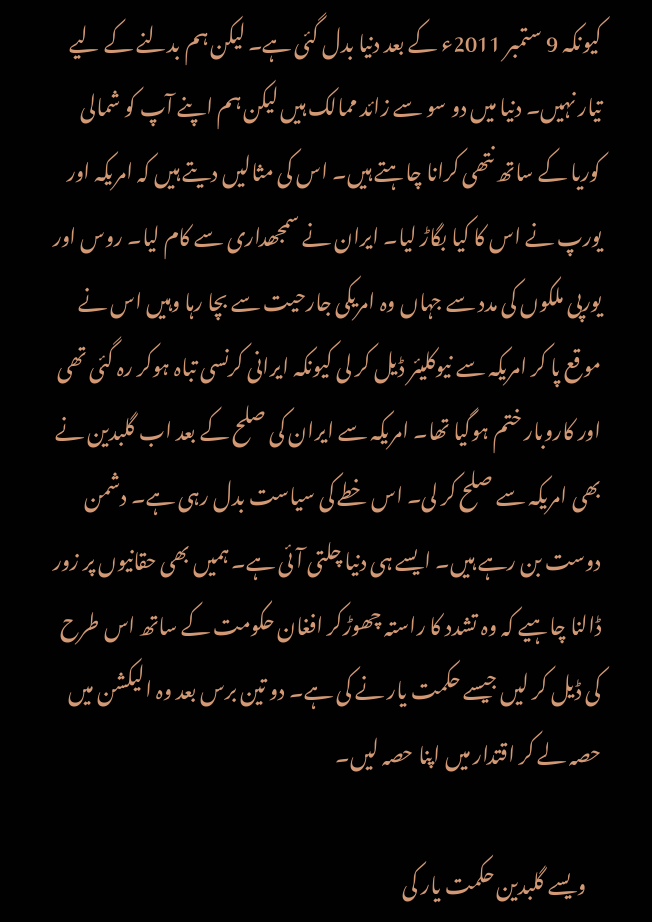کیونکہ 9 ستمبر 2011ء کے بعد دنیا بدل گئی ہے۔ لیکن ہم بدلنے کے لیے تیار نہیں۔ دنیا میں دو سو سے زائد ممالک ہیں لیکن ہم اپنے آپ کو شمالی کوریا کے ساتھ نتھی کرانا چاہتے ہیں۔ اس کی مثالیں دیتے ہیں کہ امریکہ اور یورپ نے اس کا کیا بگاڑ لیا۔ ایران نے سمجھداری سے کام لیا۔ روس اور یورپی ملکوں کی مدد سے جہاں وہ امریکی جارحیت سے بچا رہا وہیں اس نے موقع پا کر امریکہ سے نیوکلیئر ڈیل کر لی کیونکہ ایرانی کرنسی تباہ ہوکر رہ گئی تھی اور کاروبار ختم ہوگیا تھا۔ امریکہ سے ایران کی صلح کے بعد اب گلبدین نے بھی امریکہ سے صلح کر لی۔ اس خطے کی سیاست بدل رہی ہے۔ دشمن دوست بن رہے ہیں۔ ایسے ہی دنیا چلتی آئی ہے۔ ہمیں بھی حقانیوں پر زور ڈالنا چاہیے کہ وہ تشدد کا راستہ چھوڑکر افغان حکومت کے ساتھ اس طرح کی ڈیل کر لیں جیسے حکمت یار نے کی ہے۔ دو تین برس بعد وہ الیکشن میں حصہ لے کر اقتدار میں اپنا حصہ لیں۔

    ویسے گلبدین حکمت یار کی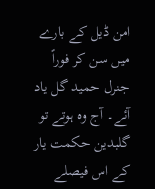امن ڈیل کے بارے میں سن کر فوراً جنرل حمید گل یاد آئے۔ آج وہ ہوتے تو گلبدین حکمت یار کے اس فیصلے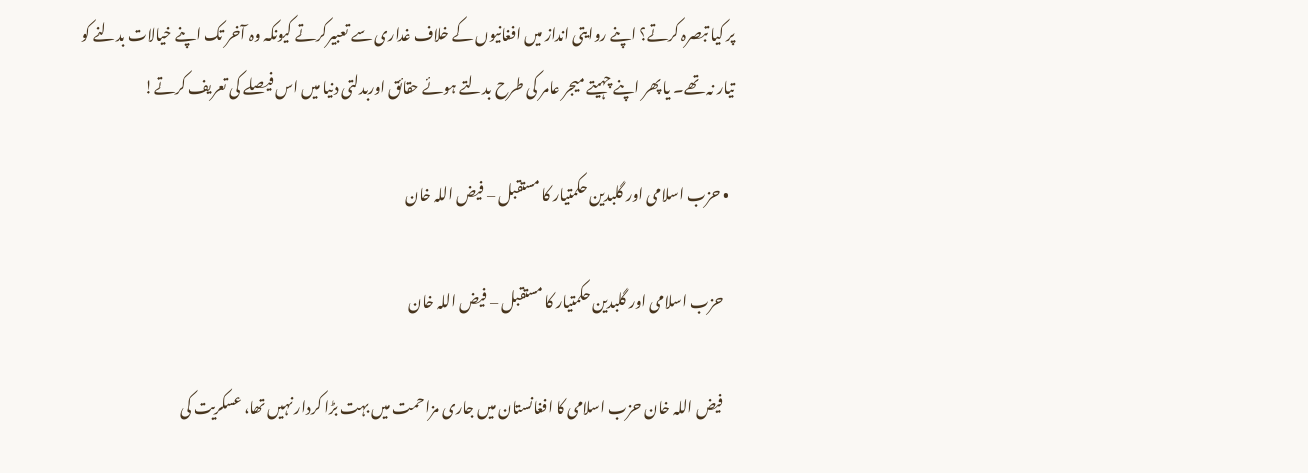پر کیا تبصرہ کرتے؟ اپنے روایتی انداز میں افغانیوں کے خلاف غداری سے تعبیرکرتے کیونکہ وہ آخر تک اپنے خیالات بدلنے کو تیار نہ تھے۔ یا پھر اپنے چہیتے میجر عامر کی طرح بدلتے ہوئے حقائق اوربدلتی دنیا میں اس فیصلے کی تعریف کرتے!

  • حزب اسلامی اور گلبدین حکمتیار کا مستقبل – فیض اللہ خان

    حزب اسلامی اور گلبدین حکمتیار کا مستقبل – فیض اللہ خان

    فیض اللہ خان حزب اسلامی کا افغانستان میں جاری مزاحمت میں بہت بڑا کردار نہیں تھا، عسکریت کی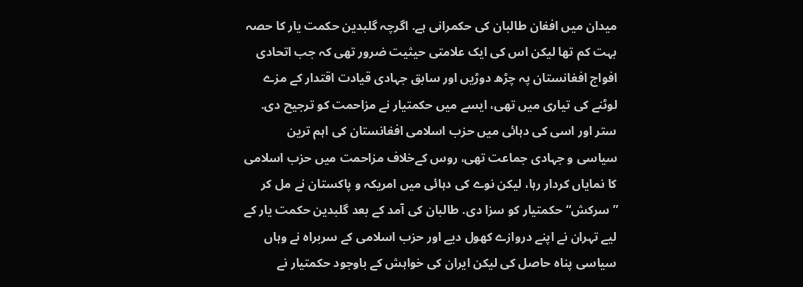میدان میں افغان طالبان کی حکمرانی ہے. اگرچہ گلبدین حکمت یار کا حصہ بہت کم تھا لیکن اس کی ایک علامتی حیثیت ضرور تھی کہ جب اتحادی افواج افغانستان پہ چڑھ دوڑیں اور سابق جہادی قیادت اقتدار کے مزے لوٹنے کی تیاری میں تھی، ایسے میں حکمتیار نے مزاحمت کو ترجیح دی. ستر اور اسی کی دہائی میں حزب اسلامی افغانستان کی اہم ترین سیاسی و جہادی جماعت تھی، روس کےخلاف مزاحمت میں حزب اسلامی کا نمایاں کردار رہا، لیکن نوے کی دہائی میں امریکہ و پاکستان نے مل کر ”سرکش“ حکمتیار کو سزا دی. طالبان کی آمد کے بعد گلبدین حکمت یار کے لیے تہران نے اپنے دروازے کھول دیے اور حزب اسلامی کے سربراہ نے وہاں سیاسی پناہ حاصل کی لیکن ایران کی خواہش کے باوجود حکمتیار نے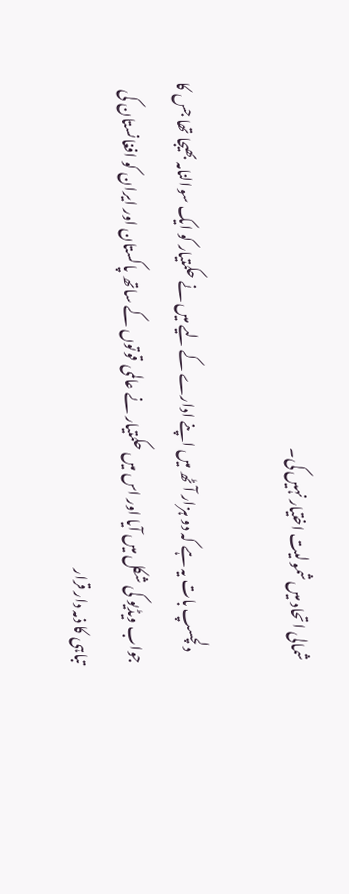شمالی اتحاد میں شمولیت اختیار نہیں کی۔

    دلچسپ بات یہ ہے کہ دو ہزار آٹھ میں اپنے ادارے کے لیے میں نے حکمتیار کو ایک سوالنامہ بھیجا تھا جس کا جواب ویڈیو کی شکل میں آیا اور اس میں حکمتیار نے عالمی قوتوں کے ساتھ پاکستان اور ایران کو افغانستان کی تباہی کا ذمہ دار قرار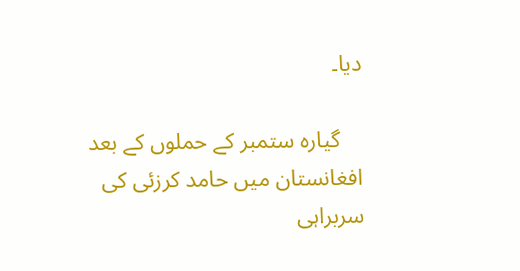دیا۔

    گیارہ ستمبر کے حملوں کے بعد افغانستان میں حامد کرزئی کی سربراہی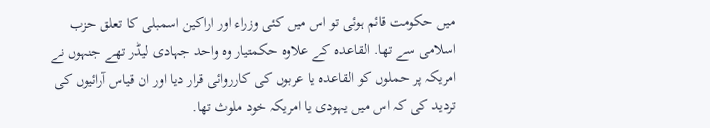میں حکومت قائم ہوئی تو اس میں کئی وزراء اور اراکین اسمبلی کا تعلق حزب اسلامی سے تھا. القاعدہ کے علاوہ حکمتیار وہ واحد جہادی لیڈر تھے جنہوں نے امریکہ پر حملوں کو القاعدہ یا عربوں کی کارروائی قرار دیا اور ان قیاس آرائیوں کی تردید کی کہ اس میں یہودی یا امریکہ خود ملوث تھا.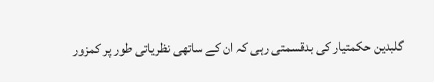گلبدین حکمتیار کی بدقسمتی رہی کہ ان کے ساتھی نظریاتی طور پر کمزور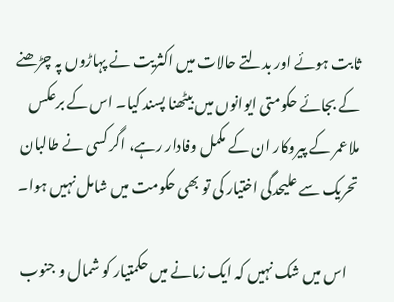ثابت ہوئے اور بدلتے حالات میں اکثریت نے پہاڑوں پہ چڑھنے کے بجائے حکومتی ایوانوں میں بیٹھنا پسند کیا۔ اس کے برعکس ملاعمر کے پیروکار ان کے مکمل وفادار رہے، اگر کسی نے طالبان تحریک سے علیحدگی اختیار کی تو بھی حکومت میں شامل نہیں ہوا۔

    اس میں شک نہیں کہ ایک زمانے میں حکمتیار کو شمال و جنوب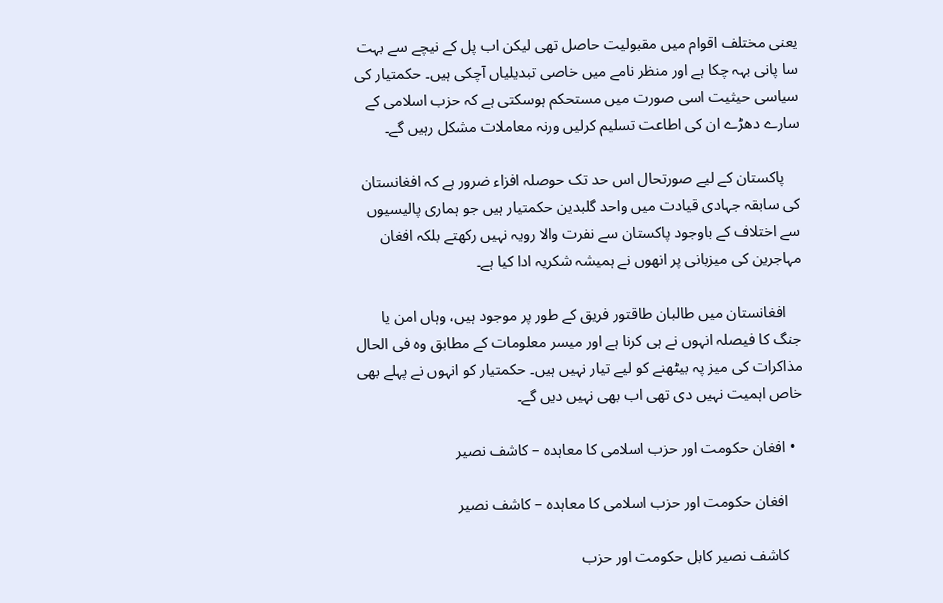یعنی مختلف اقوام میں مقبولیت حاصل تھی لیکن اب پل کے نیچے سے بہت سا پانی بہہ چکا ہے اور منظر نامے میں خاصی تبدیلیاں آچکی ہیں۔ حکمتیار کی سیاسی حیثیت اسی صورت میں مستحکم ہوسکتی ہے کہ حزب اسلامی کے سارے دھڑے ان کی اطاعت تسلیم کرلیں ورنہ معاملات مشکل رہیں گے۔

    پاکستان کے لیے صورتحال اس حد تک حوصلہ افزاء ضرور ہے کہ افغانستان کی سابقہ جہادی قیادت میں واحد گلبدین حکمتیار ہیں جو ہماری پالیسیوں سے اختلاف کے باوجود پاکستان سے نفرت والا رویہ نہیں رکھتے بلکہ افغان مہاجرین کی میزبانی پر انھوں نے ہمیشہ شکریہ ادا کیا ہے۔

    افغانستان میں طالبان طاقتور فریق کے طور پر موجود ہیں، وہاں امن یا جنگ کا فیصلہ انہوں نے ہی کرنا ہے اور میسر معلومات کے مطابق وہ فی الحال مذاکرات کی میز پہ بیٹھنے کو لیے تیار نہیں ہیں۔ حکمتیار کو انہوں نے پہلے بھی خاص اہمیت نہیں دی تھی اب بھی نہیں دیں گے۔

  • افغان حکومت اور حزب اسلامی کا معاہدہ – کاشف نصیر

    افغان حکومت اور حزب اسلامی کا معاہدہ – کاشف نصیر

    کاشف نصیر کابل حکومت اور حزب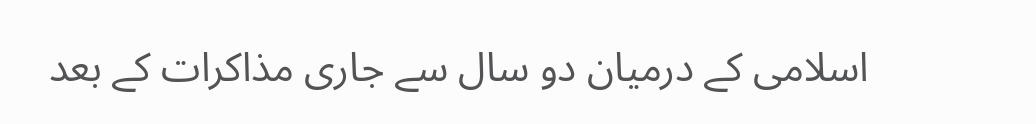اسلامی کے درمیان دو سال سے جاری مذاکرات کے بعد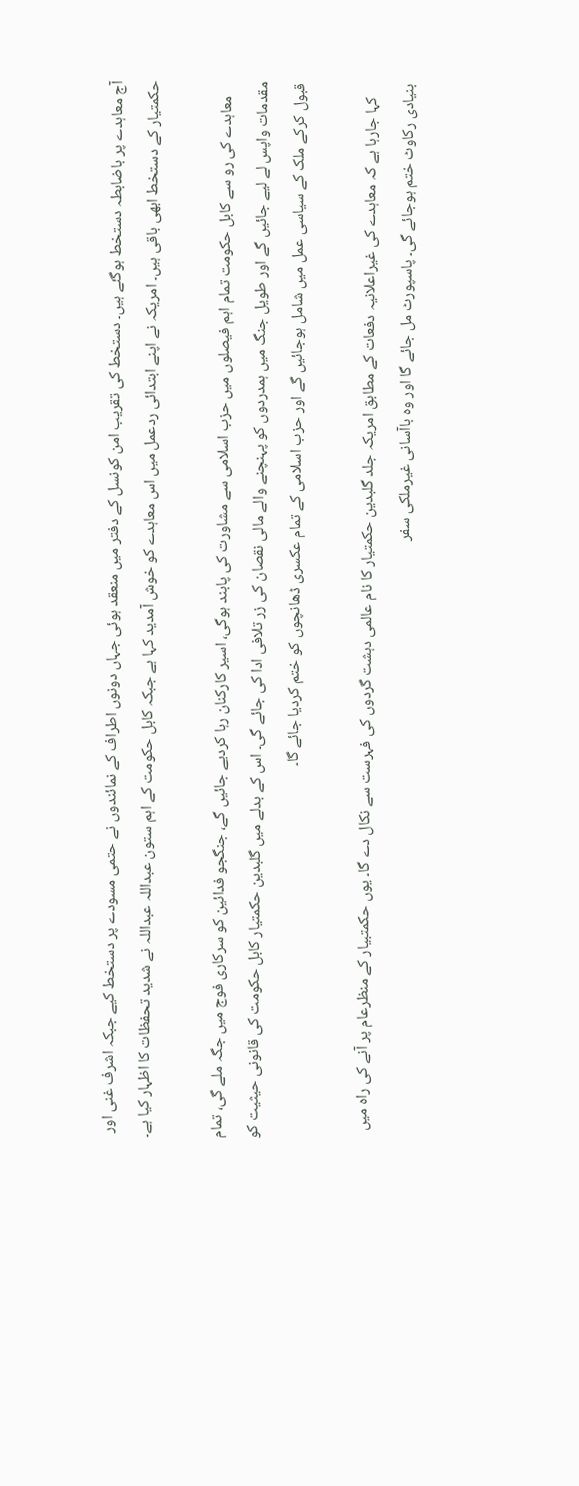آج معاہدے پر باضابطہ دستخط ہوگئے ہیں۔ دستخط کی تقریب امن کونسل کے دفتر میں منعقد ہوئی جہاں دونوں اطراف کے نمائندوں نے حتمی مسودے پر دستخط کیے جبکہ اشرف غنی اور حکمتیار کے دستخط ابھی باقی ہیں۔ امریکہ نے اپنے ابتدائی ردعمل میں اس معاہدے کو خوش آمدید کہا ہے جبکہ کابل حکومت کے اہم ستون عبداللہ عبداللہ نے شدید تحفظات کا اظہار کیا ہے۔

    معاہدے کی رو سے کابل حکومت تمام اہم فیصلوں میں حزب اسلامی سے مشاورت کی پابند ہوگی، اسیر کارکنان رہا کردیے جائیں گے، جنگجو فدائین کو سرکاری فوج میں جگہ ملے گی، تمام مقدمات واپس لے لیے جائیں گے اور طویل جنگ میں ہمدردوں کو پہنچنے والے مالی نقصان کی زر تلافی ادا کی جائے گی۔ اس کے بدلے میں گلبدین حکمتیار کابل حکومت کی قانونی حیثیت کو قبول کرکے ملک کے سیاسی عمل میں شامل ہوجائیں گے اور حزب اسلامی کے تمام عکسری ڈھانچوں کو ختم کردیا جائے گا۔

    کہا جارہا ہے کہ معاہدے کی غیراعلانیہ دفعات کے مطابق امریکہ جلد گلبدین حکمتیار کا نام عالمی دہشت گردوں کی فہرست سے نکال دے گا۔ یوں حکمتبیار کے منظرعام پر آنے کی راہ میں بنیادی رکاوٹ ختم ہوجائے گی۔ پاسپورٹ مل جائے گا اور وہ باآسانی غیرملکی سفر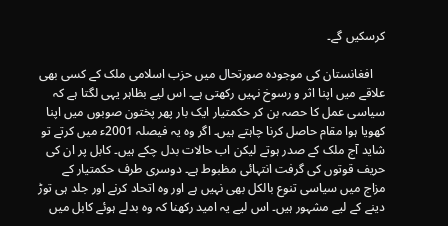کرسکیں گے۔

    افغانستان کی موجودہ صورتحال میں حزب اسلامی ملک کے کسی بھی علاقے میں اپنا اثر و رسوخ نہیں رکھتی ہے۔ اس لیے بظاہر یہی لگتا ہے کہ سیاسی عمل کا حصہ بن کر حکمتیار ایک بار پھر پختون صوبوں میں اپنا کھویا ہوا مقام حاصل کرنا چاہتے ہیں۔ اگر وہ یہ فیصلہ 2001ء میں کرتے تو شاید آج ملک کے صدر ہوتے لیکن اب حالات بدل چکے ہیں۔ کابل پر ان کی حریف قوتوں کی گرفت انتہائی مظبوط ہے۔ دوسری طرف حکمتیار کے مزاج میں سیاسی تنوع بالکل بھی نہیں ہے اور وہ اتحاد کرنے اور جلد ہی توڑ دینے کے لیے مشہور ہیں۔ اس لیے یہ امید رکھنا کہ وہ بدلے ہوئے کابل میں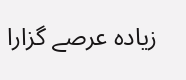زیادہ عرصے گزارا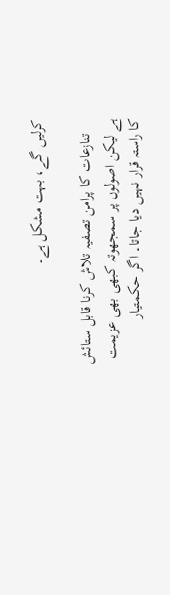کرلیں گے، بہت مشکل ہے۔

    تنازعات کا پرامن تصفیہ تلاش کرنا قابل ستائش ہے لیکن اصولوں پر سمجھوتہ کبھی بھی عزیمت کا راستہ قرار نہیں دیا جاتا۔ اگر حکمتیار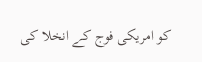کو امریکی فوج کے انخلا کی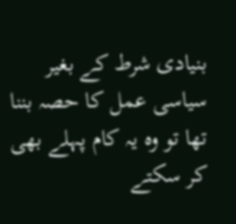بنیادی شرط کے بغیر سیاسی عمل کا حصہ بننا تھا تو وہ یہ کام پہلے بھی کر سکتے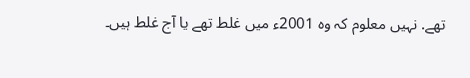تھے. نہیں معلوم کہ وہ 2001ء میں غلط تھے یا آج غلط ہیں۔